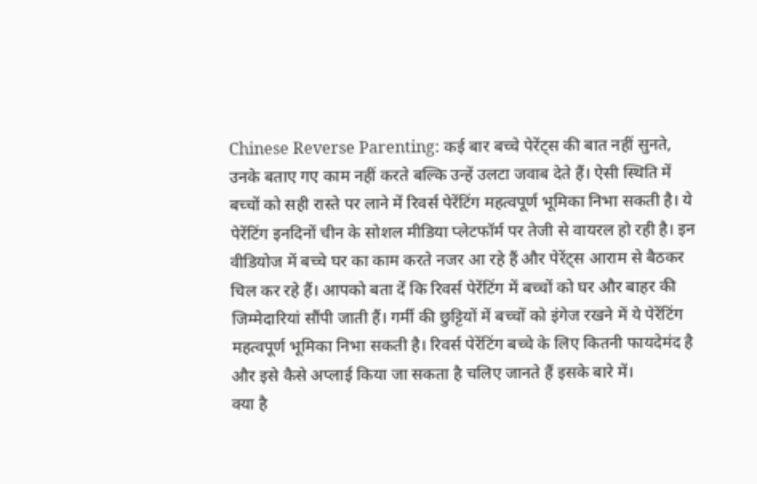Chinese Reverse Parenting: कई बार बच्चे पेरेंट्स की बात नहीं सुनते, उनके बताए गए काम नहीं करते बल्कि उन्हें उलटा जवाब देते हैं। ऐसी स्थिति में बच्चों को सही रास्ते पर लाने में रिवर्स पेरेंटिंग महत्वपूर्ण भूमिका निभा सकती है। ये पेरेंटिंग इनदिनों चीन के सोशल मीडिया प्लेटफॉर्म पर तेजी से वायरल हो रही है। इन वीडियोज में बच्चे घर का काम करते नजर आ रहे हैं और पेरेंट्स आराम से बैठकर चिल कर रहे हैं। आपको बता दें कि रिवर्स पेरेंटिंग में बच्चों को घर और बाहर की जिम्मेदारियां सौंपी जाती हैं। गर्मी की छुट्टियों में बच्चों को इंगेज रखने में ये पेरेंटिंग महत्वपूर्ण भूमिका निभा सकती है। रिवर्स पेरेंटिंग बच्चे के लिए कितनी फायदेमंद है और इसे कैसे अप्लाई किया जा सकता है चलिए जानते हैं इसके बारे में।
क्या है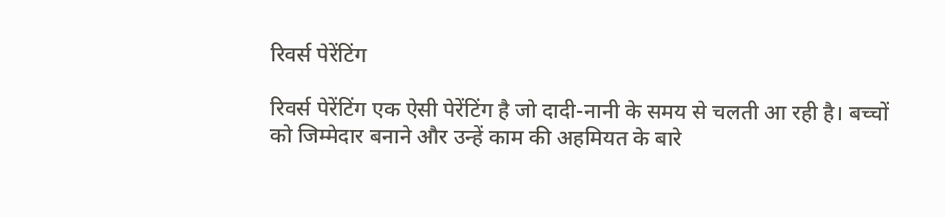रिवर्स पेरेंटिंग

रिवर्स पेरेंटिंग एक ऐसी पेरेंटिंग है जो दादी-नानी के समय से चलती आ रही है। बच्चों को जिम्मेदार बनाने और उन्हें काम की अहमियत के बारे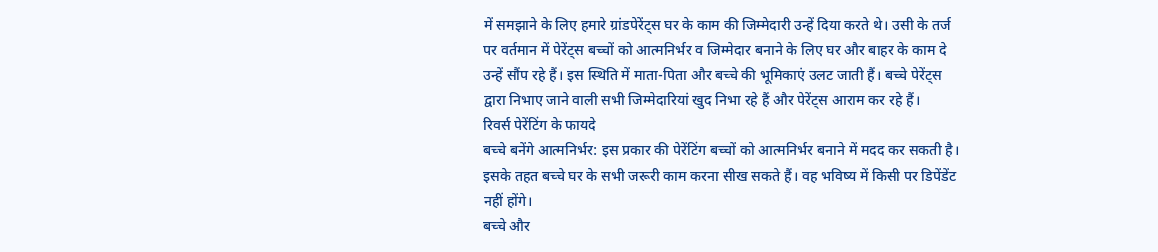में समझाने के लिए हमारे ग्रांडपेरेंट्स घर के काम की जिम्मेदारी उन्हें दिया करते थे। उसी के तर्ज पर वर्तमान में पेरेंट्स बच्चों को आत्मनिर्भर व जिम्मेदार बनाने के लिए घर और बाहर के काम दे उन्हें सौंप रहे हैं। इस स्थिति में माता-पिता और बच्चे की भूमिकाएं उलट जाती हैं। बच्चे पेरेंट्स द्वारा निभाए जाने वाली सभी जिम्मेदारियां खुद निभा रहे हैं और पेरेंट्स आराम कर रहे हैं।
रिवर्स पेरेंटिंग के फायदे
बच्चे बनेंगे आत्मनिर्भर: इस प्रकार की पेरेंटिंग बच्चों को आत्मनिर्भर बनाने में मदद कर सकती है। इसके तहत बच्चे घर के सभी जरूरी काम करना सीख सकते हैं। वह भविष्य में किसी पर डिपेंडेंट नहीं होंगे।
बच्चे और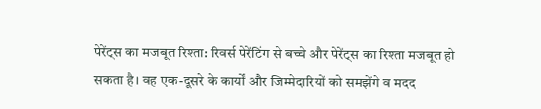पेरेंट्स का मजबूत रिश्ता: रिवर्स पेरेंटिंग से बच्चे और पेरेंट्स का रिश्ता मजबूत हो सकता है। वह एक-दूसरे के कार्यों और जिम्मेदारियों को समझेंगे व मदद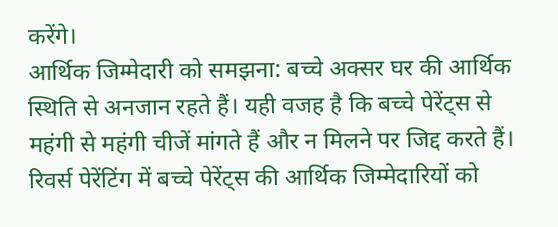करेंगे।
आर्थिक जिम्मेदारी को समझना: बच्चे अक्सर घर की आर्थिक स्थिति से अनजान रहते हैं। यही वजह है कि बच्चे पेरेंट्स से महंगी से महंगी चीजें मांगते हैं और न मिलने पर जिद्द करते हैं। रिवर्स पेरेंटिंग में बच्चे पेरेंट्स की आर्थिक जिम्मेदारियों को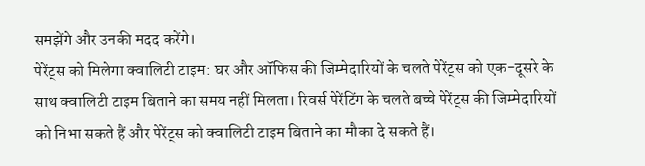समझेंगे और उनकी मदद करेंगे।
पेरेंट्स को मिलेगा क्वालिटी टाइम: घर और ऑफिस की जिम्मेदारियों के चलते पेरेंट्स को एक-दूसरे के साथ क्वालिटी टाइम बिताने का समय नहीं मिलता। रिवर्स पेरेंटिंग के चलते बच्चे पेरेंट्स की जिम्मेदारियों को निभा सकते हैं और पेरेंट्स को क्वालिटी टाइम बिताने का मौका दे सकते हैं।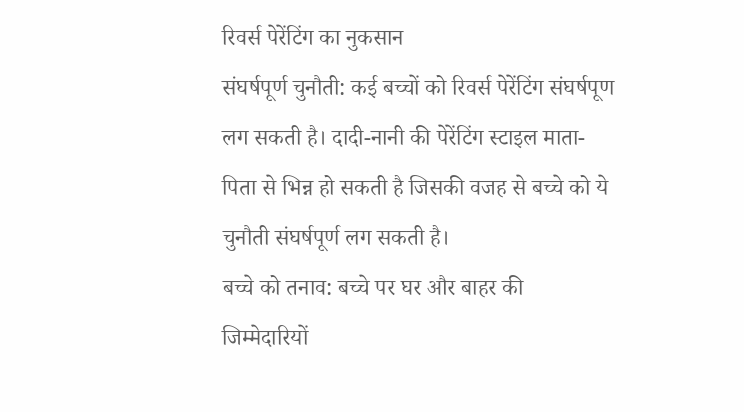रिवर्स पेरेंटिंग का नुकसान
संघर्षपूर्ण चुनौती: कई बच्चों को रिवर्स पेरेंटिंग संघर्षपूण लग सकती है। दादी-नानी की पेरेंटिंग स्टाइल माता-पिता से भिन्न हो सकती है जिसकी वजह से बच्चे को ये चुनौती संघर्षपूर्ण लग सकती है।
बच्चे को तनाव: बच्चे पर घर और बाहर की जिम्मेदारियों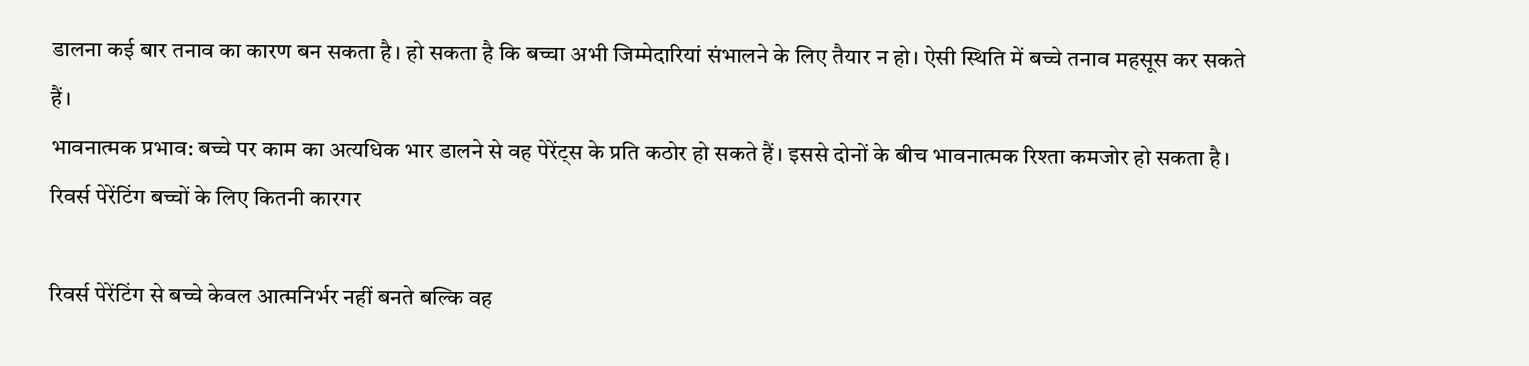डालना कई बार तनाव का कारण बन सकता है। हो सकता है कि बच्चा अभी जिम्मेदारियां संभालने के लिए तैयार न हो। ऐसी स्थिति में बच्चे तनाव महसूस कर सकते हैं।
भावनात्मक प्रभाव: बच्चे पर काम का अत्यधिक भार डालने से वह पेरेंट्स के प्रति कठोर हो सकते हैं। इससे दोनों के बीच भावनात्मक रिश्ता कमजोर हो सकता है।
रिवर्स पेरेंटिंग बच्चों के लिए कितनी कारगर

रिवर्स पेरेंटिंग से बच्चे केवल आत्मनिर्भर नहीं बनते बल्कि वह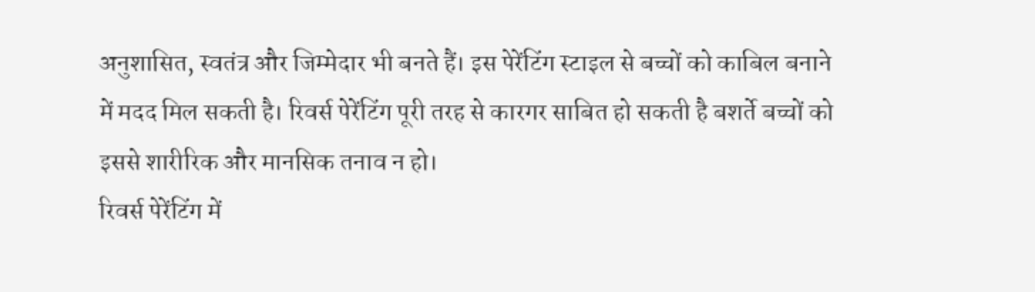अनुशासित, स्वतंत्र और जिम्मेदार भी बनते हैं। इस पेरेंटिंग स्टाइल से बच्चों को काबिल बनाने में मदद मिल सकती है। रिवर्स पेरेंटिंग पूरी तरह से कारगर साबित हो सकती है बशर्ते बच्चों को इससे शारीरिक और मानसिक तनाव न हो।
रिवर्स पेरेंटिंग में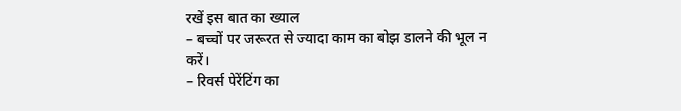रखें इस बात का ख्याल
– बच्चों पर जरूरत से ज्यादा काम का बोझ डालने की भूल न करें।
– रिवर्स पेरेंटिंग का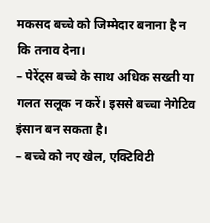मकसद बच्चे को जिम्मेदार बनाना है न कि तनाव देना।
– पेरेंट्स बच्चे के साथ अधिक सख्ती या गलत सलूक न करें। इससे बच्चा नेगेटिव इंसान बन सकता है।
– बच्चे को नए खेल, एक्टिविटी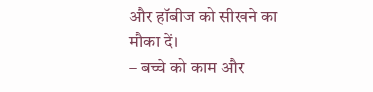और हॉबीज को सीखने का मौका दें।
– बच्चे को काम और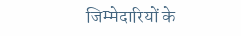जिम्मेदारियों के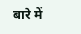बारे में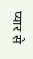प्यार से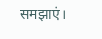समझाएं।